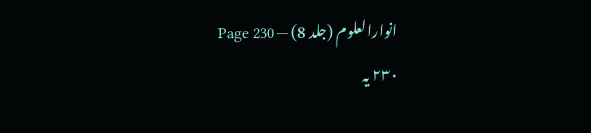انوارالعلوم (جلد 8) — Page 230
۲۳۰ یہ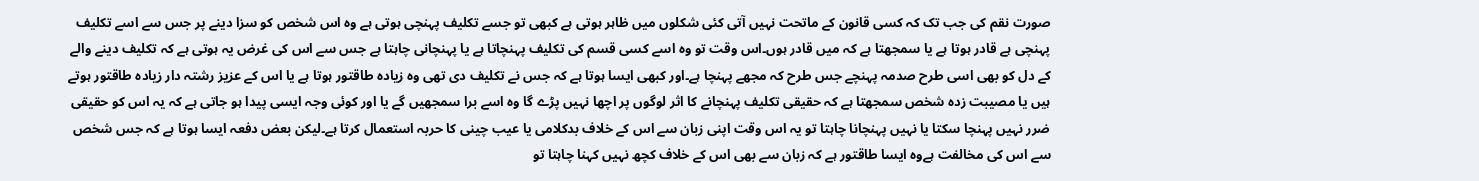صورت نقم کی جب تک کہ کسی قانون کے ماتحت نہیں آتی کئی شکلوں میں ظاہر ہوتی ہے کبھی تو جسے تکلیف پہنچی ہوتی ہے وہ اس شخص کو سزا دینے پر جس سے اسے تکلیف پہنچی ہے قادر ہوتا ہے یا سمجھتا ہے کہ میں قادر ہوں۔اس وقت تو وہ اسے کسی قسم کی تکلیف پہنچاتا ہے یا پہنچانی چاہتا ہے جس سے اس کی غرض یہ ہوتی ہے کہ تکلیف دینے والے کے دل کو بھی اسی طرح صدمہ پہنچے جس طرح کہ مجھے پہنچا ہے۔اور کبھی ایسا ہوتا ہے کہ جس نے تکلیف دی تھی وہ زیادہ طاقتور ہوتا ہے یا اس کے عزیز رشتہ دار زیادہ طاقتور ہوتے ہیں یا مصیبت زدہ شخص سمجھتا ہے کہ حقیقی تکلیف پہنچانے کا اثر لوگوں پر اچھا نہیں پڑے گا وہ اسے برا سمجھیں گے یا اور کوئی وجہ ایسی پیدا ہو جاتی ہے کہ یہ اس کو حقیقی ضرر نہیں پہنچا سکتا یا نہیں پہنچانا چاہتا تو یہ اس وقت اپنی زبان سے اس کے خلاف بدکلامی یا عیب چینی کا حربہ استعمال کرتا ہے۔لیکن بعض دفعہ ایسا ہوتا ہے کہ جس شخص سے اس کی مخالفت ہےوہ ایسا طاقتور ہے کہ زبان سے بھی اس کے خلاف کچھ نہیں کہنا چاہتا تو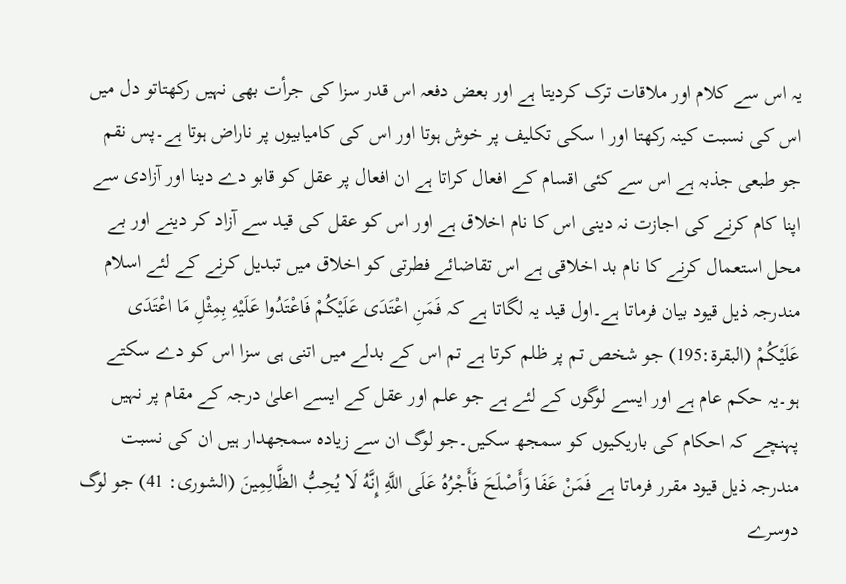یہ اس سے کلام اور ملاقات ترک کردیتا ہے اور بعض دفعہ اس قدر سزا کی جرأت بھی نہیں رکھتاتو دل میں اس کی نسبت کینہ رکھتا اور ا سکی تکلیف پر خوش ہوتا اور اس کی کامیابیوں پر ناراض ہوتا ہے۔پس نقم جو طبعی جذبہ ہے اس سے کئی اقسام کے افعال کراتا ہے ان افعال پر عقل کو قابو دے دینا اور آزادی سے اپنا کام کرنے کی اجازت نہ دینی اس کا نام اخلاق ہے اور اس کو عقل کی قید سے آزاد کر دینے اور بے محل استعمال کرنے کا نام بد اخلاقی ہے اس تقاضائے فطرتی کو اخلاق میں تبدیل کرنے کے لئے اسلام مندرجہ ذیل قیود بیان فرماتا ہے۔اول قید یہ لگاتا ہے کہ فَمَنِ اعْتَدَى عَلَيْكُمْ فَاعْتَدُوا عَلَيْهِ بِمِثْلِ مَا اعْتَدَى عَلَيْكُمْ (البقرة:195) جو شخص تم پر ظلم کرتا ہے تم اس کے بدلے میں اتنی ہی سزا اس کو دے سکتے ہو۔یہ حکم عام ہے اور ایسے لوگوں کے لئے ہے جو علم اور عقل کے ایسے اعلیٰ درجہ کے مقام پر نہیں پہنچے کہ احکام کی باریکیوں کو سمجھ سکیں۔جو لوگ ان سے زیادہ سمجھدار ہیں ان کی نسبت مندرجہ ذیل قیود مقرر فرماتا ہے فَمَنْ عَفَا وَأَصْلَحَ فَأَجْرُهُ عَلَى اللَّهِ إِنَّهُ لَا يُحِبُّ الظَّالِمِينَ (الشورى: 41) جو لوگ دوسرے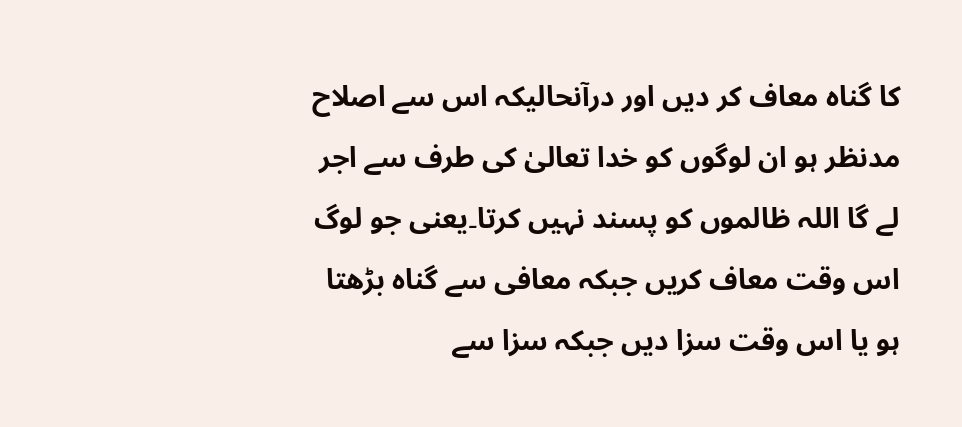کا گناہ معاف کر دیں اور درآنحالیکہ اس سے اصلاح مدنظر ہو ان لوگوں کو خدا تعالیٰ کی طرف سے اجر لے گا اللہ ظالموں کو پسند نہیں کرتا۔یعنی جو لوگ اس وقت معاف کریں جبکہ معافی سے گناہ بڑھتا ہو یا اس وقت سزا دیں جبکہ سزا سے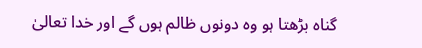گناہ بڑھتا ہو وہ دونوں ظالم ہوں گے اور خدا تعالیٰ